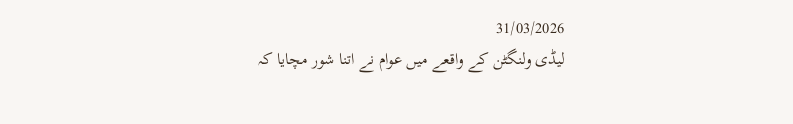31/03/2026
لیڈی ولنگٹن کے واقعے میں عوام نے اتنا شور مچایا کہ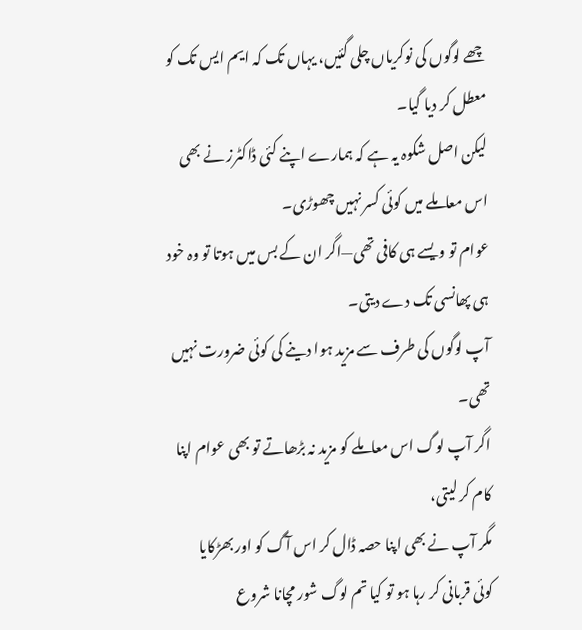چھے لوگوں کی نوکریاں چلی گئیں، یہاں تک کہ ایم ایس تک کو معطل کر دیا گیا۔
لیکن اصل شکوہ یہ ہے کہ ہمارے اپنے کئی ڈاکٹرز نے بھی اس معاملے میں کوئی کسر نہیں چھوڑی۔
عوام تو ویسے ہی کافی تھی—اگر ان کے بس میں ہوتا تو وہ خود ہی پھانسی تک دے دیتی۔
آپ لوگوں کی طرف سے مزید ہوا دینے کی کوئی ضرورت نہیں تھی۔
اگر آپ لوگ اس معاملے کو مزید نہ بڑھاتے تو بھی عوام اپنا کام کر لیتی،
مگر آپ نے بھی اپنا حصہ ڈال کر اس آگ کو اور بھڑکایا
کوئی قربانی کر رہا ہو تو کیا تم لوگ شور مچانا شروع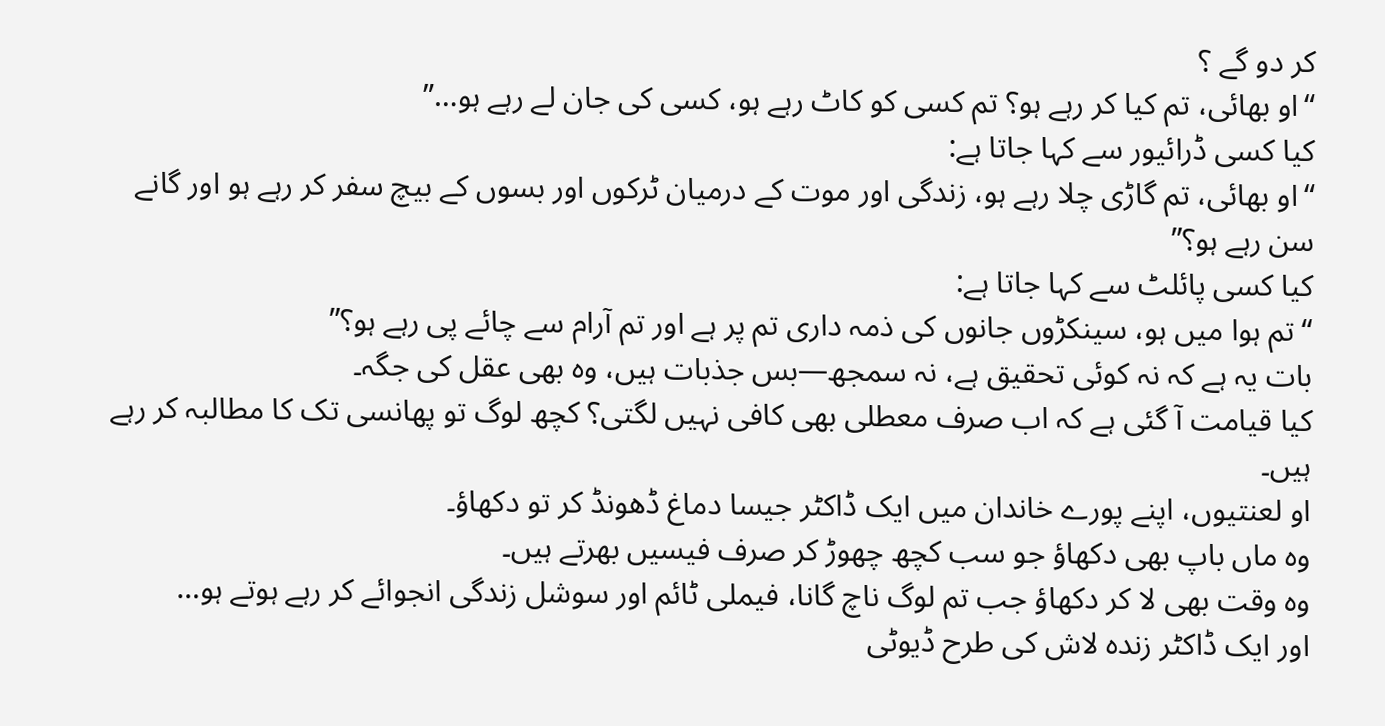کر دو گے ؟
“او بھائی، تم کیا کر رہے ہو؟ تم کسی کو کاٹ رہے ہو، کسی کی جان لے رہے ہو…”
کیا کسی ڈرائیور سے کہا جاتا ہے:
“او بھائی، تم گاڑی چلا رہے ہو، زندگی اور موت کے درمیان ٹرکوں اور بسوں کے بیچ سفر کر رہے ہو اور گانے سن رہے ہو؟”
کیا کسی پائلٹ سے کہا جاتا ہے:
“تم ہوا میں ہو، سینکڑوں جانوں کی ذمہ داری تم پر ہے اور تم آرام سے چائے پی رہے ہو؟”
بات یہ ہے کہ نہ کوئی تحقیق ہے، نہ سمجھ—بس جذبات ہیں، وہ بھی عقل کی جگہ۔
کیا قیامت آ گئی ہے کہ اب صرف معطلی بھی کافی نہیں لگتی؟ کچھ لوگ تو پھانسی تک کا مطالبہ کر رہے ہیں۔
او لعنتیوں، اپنے پورے خاندان میں ایک ڈاکٹر جیسا دماغ ڈھونڈ کر تو دکھاؤ۔
وہ ماں باپ بھی دکھاؤ جو سب کچھ چھوڑ کر صرف فیسیں بھرتے ہیں۔
وہ وقت بھی لا کر دکھاؤ جب تم لوگ ناچ گانا، فیملی ٹائم اور سوشل زندگی انجوائے کر رہے ہوتے ہو…
اور ایک ڈاکٹر زندہ لاش کی طرح ڈیوٹی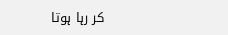کر رہا ہوتا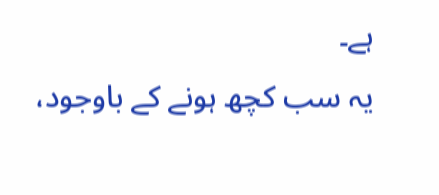ہے۔
یہ سب کچھ ہونے کے باوجود،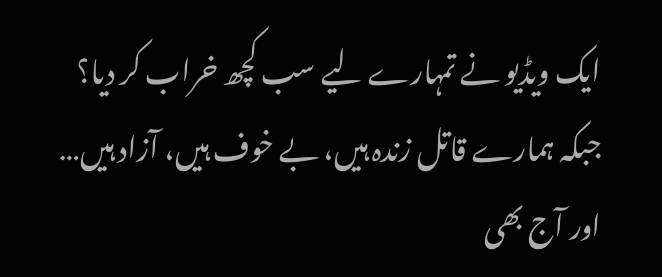ایک ویڈیو نے تمہارے لیے سب کچھ خراب کر دیا؟
جبکہ ہمارے قاتل زندہ ہیں، بے خوف ہیں، آزاد ہیں… اور آج بھی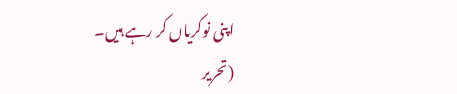اپنی نوکریاں کر رہے ہیں۔
(تحریر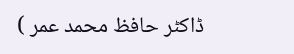ڈاکٹر حافظ محمد عمر )